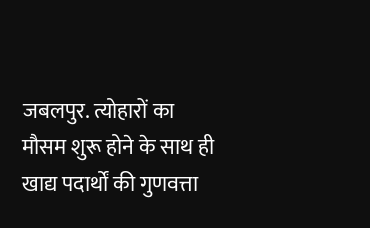जबलपुर. त्योहारों का मौसम शुरू होने के साथ ही खाद्य पदार्थों की गुणवत्ता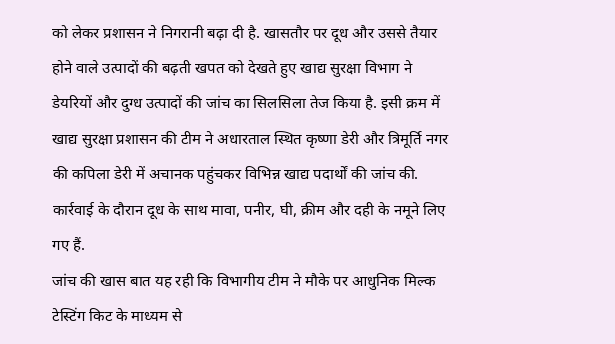को लेकर प्रशासन ने निगरानी बढ़ा दी है. खासतौर पर दूध और उससे तैयार होने वाले उत्पादों की बढ़ती खपत को देखते हुए खाद्य सुरक्षा विभाग ने डेयरियों और दुग्ध उत्पादों की जांच का सिलसिला तेज किया है. इसी क्रम में खाद्य सुरक्षा प्रशासन की टीम ने अधारताल स्थित कृष्णा डेरी और त्रिमूर्ति नगर की कपिला डेरी में अचानक पहुंचकर विभिन्न खाद्य पदार्थों की जांच की. कार्रवाई के दौरान दूध के साथ मावा, पनीर, घी, क्रीम और दही के नमूने लिए गए हैं.
जांच की खास बात यह रही कि विभागीय टीम ने मौके पर आधुनिक मिल्क टेस्टिंग किट के माध्यम से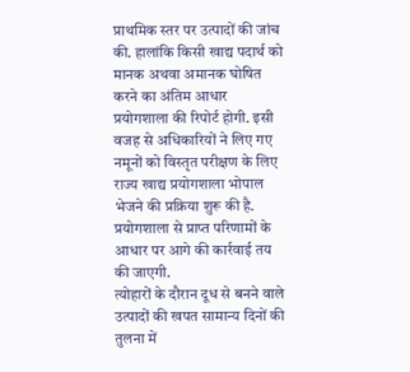प्राथमिक स्तर पर उत्पादों की जांच की. हालांकि किसी खाद्य पदार्थ को मानक अथवा अमानक घोषित करने का अंतिम आधार प्रयोगशाला की रिपोर्ट होगी. इसी वजह से अधिकारियों ने लिए गए नमूनों को विस्तृत परीक्षण के लिए राज्य खाद्य प्रयोगशाला भोपाल भेजने की प्रक्रिया शुरू की है. प्रयोगशाला से प्राप्त परिणामों के आधार पर आगे की कार्रवाई तय की जाएगी.
त्योहारों के दौरान दूध से बनने वाले उत्पादों की खपत सामान्य दिनों की तुलना में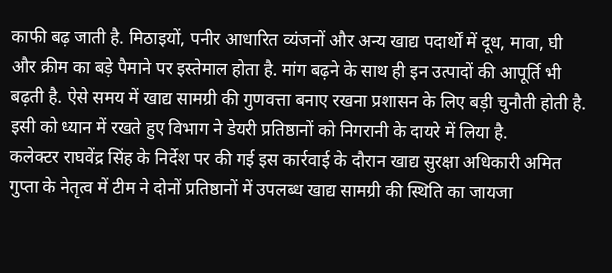काफी बढ़ जाती है. मिठाइयों, पनीर आधारित व्यंजनों और अन्य खाद्य पदार्थों में दूध, मावा, घी और क्रीम का बड़े पैमाने पर इस्तेमाल होता है. मांग बढ़ने के साथ ही इन उत्पादों की आपूर्ति भी बढ़ती है. ऐसे समय में खाद्य सामग्री की गुणवत्ता बनाए रखना प्रशासन के लिए बड़ी चुनौती होती है. इसी को ध्यान में रखते हुए विभाग ने डेयरी प्रतिष्ठानों को निगरानी के दायरे में लिया है.
कलेक्टर राघवेंद्र सिंह के निर्देश पर की गई इस कार्रवाई के दौरान खाद्य सुरक्षा अधिकारी अमित गुप्ता के नेतृत्व में टीम ने दोनों प्रतिष्ठानों में उपलब्ध खाद्य सामग्री की स्थिति का जायजा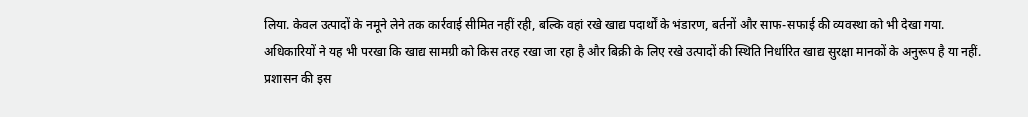लिया. केवल उत्पादों के नमूने लेने तक कार्रवाई सीमित नहीं रही, बल्कि वहां रखे खाद्य पदार्थों के भंडारण, बर्तनों और साफ-सफाई की व्यवस्था को भी देखा गया. अधिकारियों ने यह भी परखा कि खाद्य सामग्री को किस तरह रखा जा रहा है और बिक्री के लिए रखे उत्पादों की स्थिति निर्धारित खाद्य सुरक्षा मानकों के अनुरूप है या नहीं.
प्रशासन की इस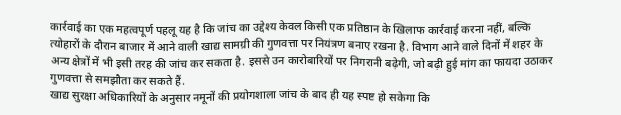कार्रवाई का एक महत्वपूर्ण पहलू यह है कि जांच का उद्देश्य केवल किसी एक प्रतिष्ठान के खिलाफ कार्रवाई करना नहीं, बल्कि त्योहारों के दौरान बाजार में आने वाली खाद्य सामग्री की गुणवत्ता पर नियंत्रण बनाए रखना है. विभाग आने वाले दिनों में शहर के अन्य क्षेत्रों में भी इसी तरह की जांच कर सकता है. इससे उन कारोबारियों पर निगरानी बढ़ेगी, जो बढ़ी हुई मांग का फायदा उठाकर गुणवत्ता से समझौता कर सकते हैं.
खाद्य सुरक्षा अधिकारियों के अनुसार नमूनों की प्रयोगशाला जांच के बाद ही यह स्पष्ट हो सकेगा कि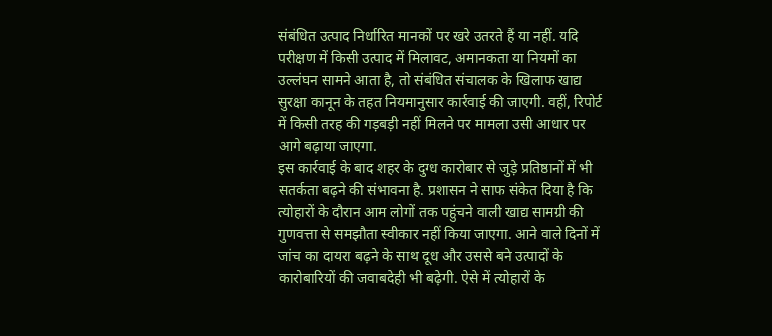संबंधित उत्पाद निर्धारित मानकों पर खरे उतरते हैं या नहीं. यदि परीक्षण में किसी उत्पाद में मिलावट, अमानकता या नियमों का उल्लंघन सामने आता है, तो संबंधित संचालक के खिलाफ खाद्य सुरक्षा कानून के तहत नियमानुसार कार्रवाई की जाएगी. वहीं, रिपोर्ट में किसी तरह की गड़बड़ी नहीं मिलने पर मामला उसी आधार पर आगे बढ़ाया जाएगा.
इस कार्रवाई के बाद शहर के दुग्ध कारोबार से जुड़े प्रतिष्ठानों में भी सतर्कता बढ़ने की संभावना है. प्रशासन ने साफ संकेत दिया है कि त्योहारों के दौरान आम लोगों तक पहुंचने वाली खाद्य सामग्री की गुणवत्ता से समझौता स्वीकार नहीं किया जाएगा. आने वाले दिनों में जांच का दायरा बढ़ने के साथ दूध और उससे बने उत्पादों के कारोबारियों की जवाबदेही भी बढ़ेगी. ऐसे में त्योहारों के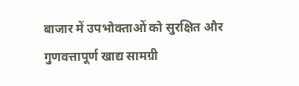बाजार में उपभोक्ताओं को सुरक्षित और गुणवत्तापूर्ण खाद्य सामग्री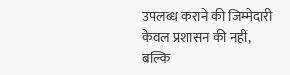उपलब्ध कराने की जिम्मेदारी केवल प्रशासन की नहीं, बल्कि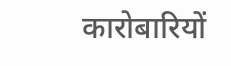कारोबारियों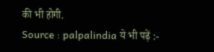की भी होगी.
Source : palpalindia ये भी पढ़ें :-